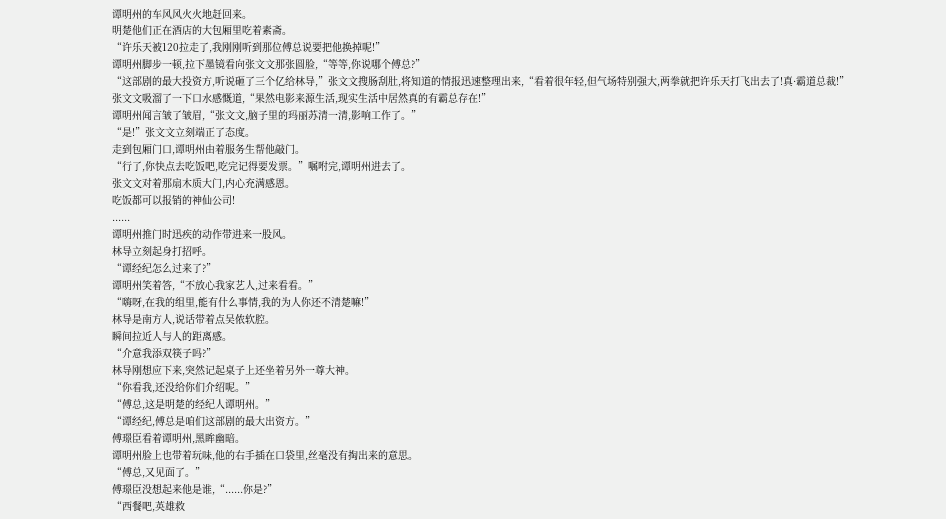谭明州的车风风火火地赶回来。
明楚他们正在酒店的大包厢里吃着素斋。
“许乐天被120拉走了,我刚刚听到那位傅总说要把他换掉呢!”
谭明州脚步一顿,拉下墨镜看向张文文那张圆脸,“等等,你说哪个傅总?”
“这部剧的最大投资方,听说砸了三个亿给林导,”张文文搜肠刮肚,将知道的情报迅速整理出来,“看着很年轻,但气场特别强大,两拳就把许乐天打飞出去了!真·霸道总裁!”
张文文吸溜了一下口水感慨道,“果然电影来源生活,现实生活中居然真的有霸总存在!”
谭明州闻言皱了皱眉,“张文文,脑子里的玛丽苏清一清,影响工作了。”
“是!”张文文立刻端正了态度。
走到包厢门口,谭明州由着服务生帮他敲门。
“行了,你快点去吃饭吧,吃完记得要发票。”嘱咐完,谭明州进去了。
张文文对着那扇木质大门,内心充满感恩。
吃饭都可以报销的神仙公司!
......
谭明州推门时迅疾的动作带进来一股风。
林导立刻起身打招呼。
“谭经纪怎么过来了?”
谭明州笑着答,“不放心我家艺人,过来看看。”
“嗨呀,在我的组里,能有什么事情,我的为人你还不清楚嘛!”
林导是南方人,说话带着点吴侬软腔。
瞬间拉近人与人的距离感。
“介意我添双筷子吗?”
林导刚想应下来,突然记起桌子上还坐着另外一尊大神。
“你看我,还没给你们介绍呢。”
“傅总,这是明楚的经纪人谭明州。”
“谭经纪,傅总是咱们这部剧的最大出资方。”
傅璟臣看着谭明州,黑眸幽暗。
谭明州脸上也带着玩味,他的右手插在口袋里,丝毫没有掏出来的意思。
“傅总,又见面了。”
傅璟臣没想起来他是谁,“......你是?”
“西餐吧,英雄救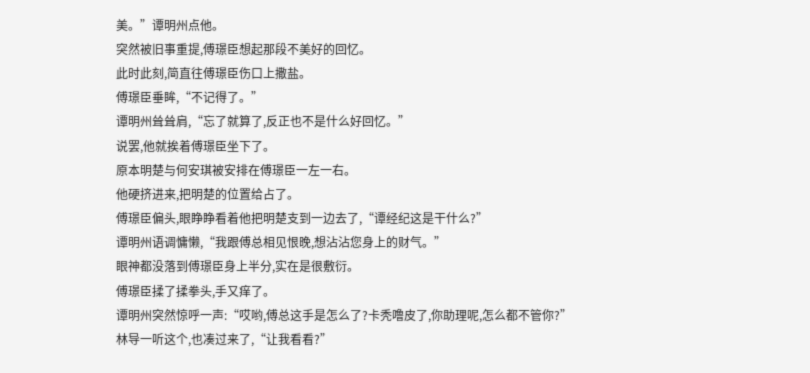美。”谭明州点他。
突然被旧事重提,傅璟臣想起那段不美好的回忆。
此时此刻,简直往傅璟臣伤口上撒盐。
傅璟臣垂眸,“不记得了。”
谭明州耸耸肩,“忘了就算了,反正也不是什么好回忆。”
说罢,他就挨着傅璟臣坐下了。
原本明楚与何安琪被安排在傅璟臣一左一右。
他硬挤进来,把明楚的位置给占了。
傅璟臣偏头,眼睁睁看着他把明楚支到一边去了,“谭经纪这是干什么?”
谭明州语调慵懒,“我跟傅总相见恨晚,想沾沾您身上的财气。”
眼神都没落到傅璟臣身上半分,实在是很敷衍。
傅璟臣揉了揉拳头,手又痒了。
谭明州突然惊呼一声:“哎哟,傅总这手是怎么了?卡秃噜皮了,你助理呢,怎么都不管你?”
林导一听这个,也凑过来了,“让我看看?”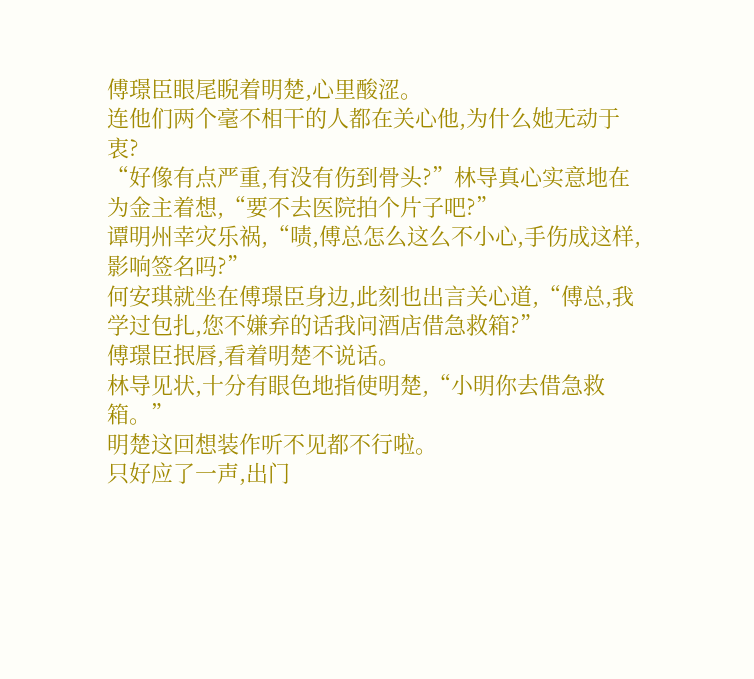傅璟臣眼尾睨着明楚,心里酸涩。
连他们两个毫不相干的人都在关心他,为什么她无动于衷?
“好像有点严重,有没有伤到骨头?”林导真心实意地在为金主着想,“要不去医院拍个片子吧?”
谭明州幸灾乐祸,“啧,傅总怎么这么不小心,手伤成这样,影响签名吗?”
何安琪就坐在傅璟臣身边,此刻也出言关心道,“傅总,我学过包扎,您不嫌弃的话我问酒店借急救箱?”
傅璟臣抿唇,看着明楚不说话。
林导见状,十分有眼色地指使明楚,“小明你去借急救箱。”
明楚这回想装作听不见都不行啦。
只好应了一声,出门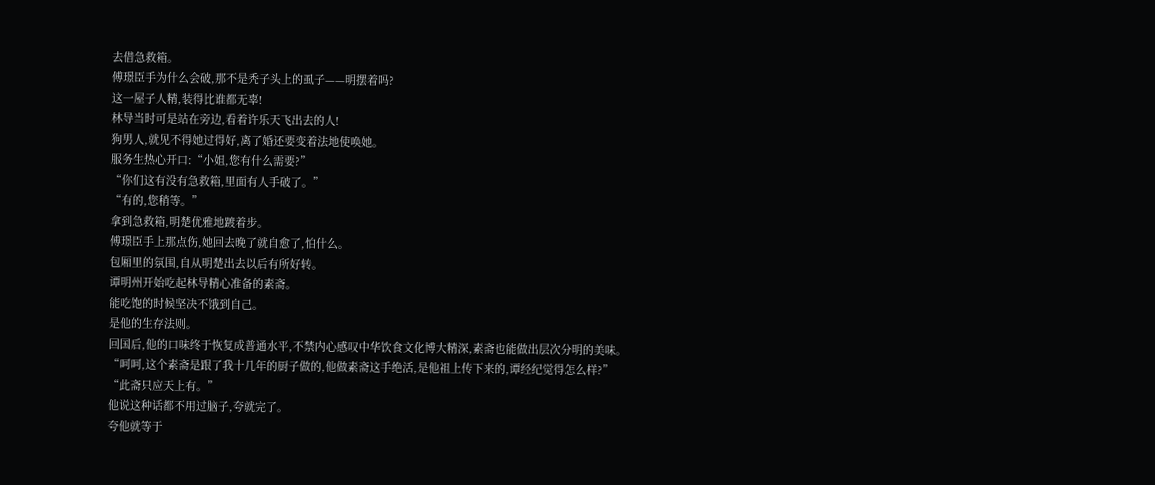去借急救箱。
傅璟臣手为什么会破,那不是秃子头上的虱子——明摆着吗?
这一屋子人精,装得比谁都无辜!
林导当时可是站在旁边,看着许乐天飞出去的人!
狗男人,就见不得她过得好,离了婚还要变着法地使唤她。
服务生热心开口:“小姐,您有什么需要?”
“你们这有没有急救箱,里面有人手破了。”
“有的,您稍等。”
拿到急救箱,明楚优雅地踱着步。
傅璟臣手上那点伤,她回去晚了就自愈了,怕什么。
包厢里的氛围,自从明楚出去以后有所好转。
谭明州开始吃起林导精心准备的素斋。
能吃饱的时候坚决不饿到自己。
是他的生存法则。
回国后,他的口味终于恢复成普通水平,不禁内心感叹中华饮食文化博大精深,素斋也能做出层次分明的美味。
“呵呵,这个素斋是跟了我十几年的厨子做的,他做素斋这手绝活,是他祖上传下来的,谭经纪觉得怎么样?”
“此斋只应天上有。”
他说这种话都不用过脑子,夸就完了。
夸他就等于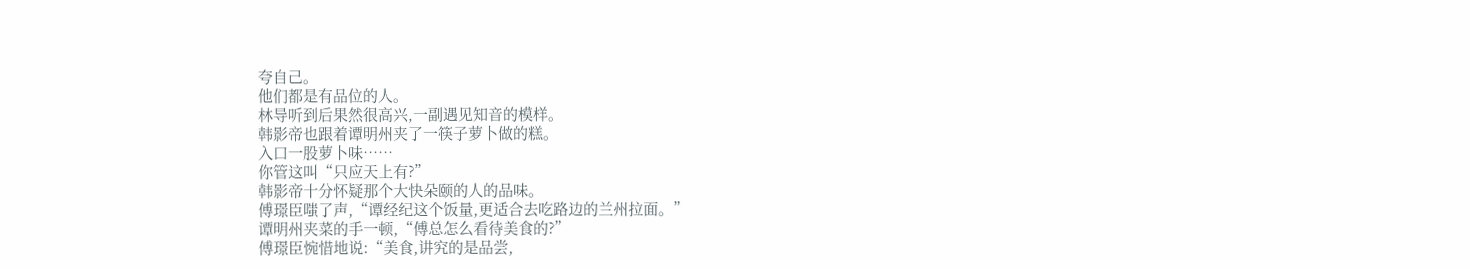夸自己。
他们都是有品位的人。
林导听到后果然很高兴,一副遇见知音的模样。
韩影帝也跟着谭明州夹了一筷子萝卜做的糕。
入口一股萝卜味……
你管这叫“只应天上有?”
韩影帝十分怀疑那个大快朵颐的人的品味。
傅璟臣嗤了声,“谭经纪这个饭量,更适合去吃路边的兰州拉面。”
谭明州夹菜的手一顿,“傅总怎么看待美食的?”
傅璟臣惋惜地说:“美食,讲究的是品尝,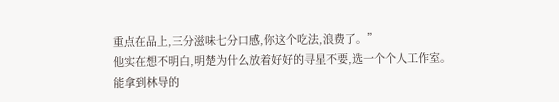重点在品上,三分滋味七分口感,你这个吃法,浪费了。”
他实在想不明白,明楚为什么放着好好的寻星不要,选一个个人工作室。
能拿到林导的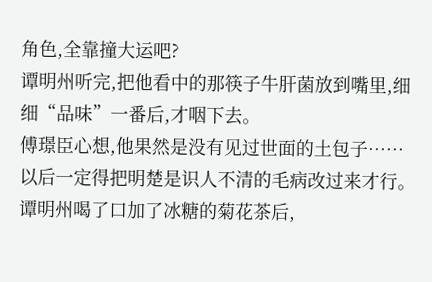角色,全靠撞大运吧?
谭明州听完,把他看中的那筷子牛肝菌放到嘴里,细细“品味”一番后,才咽下去。
傅璟臣心想,他果然是没有见过世面的土包子……
以后一定得把明楚是识人不清的毛病改过来才行。
谭明州喝了口加了冰糖的菊花茶后,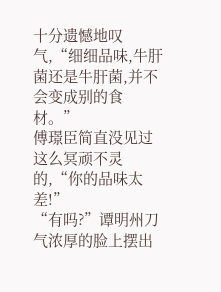十分遗憾地叹气,“细细品味,牛肝菌还是牛肝菌,并不会变成别的食材。”
傅璟臣简直没见过这么冥顽不灵的,“你的品味太差!”
“有吗?”谭明州刀气浓厚的脸上摆出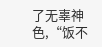了无辜神色,“饭不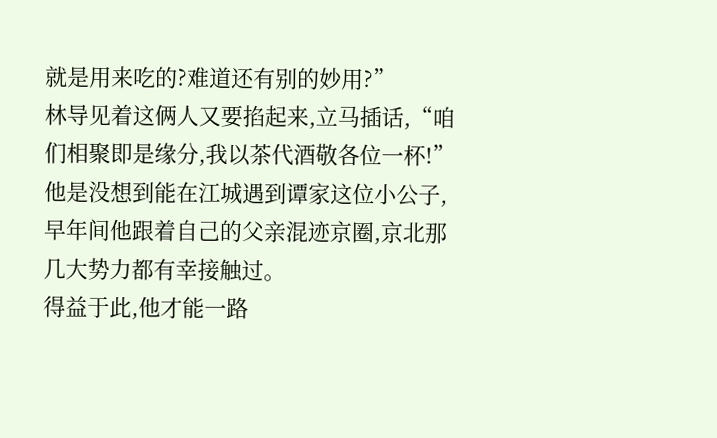就是用来吃的?难道还有别的妙用?”
林导见着这俩人又要掐起来,立马插话,“咱们相聚即是缘分,我以茶代酒敬各位一杯!”
他是没想到能在江城遇到谭家这位小公子,早年间他跟着自己的父亲混迹京圈,京北那几大势力都有幸接触过。
得益于此,他才能一路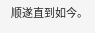顺遂直到如今。